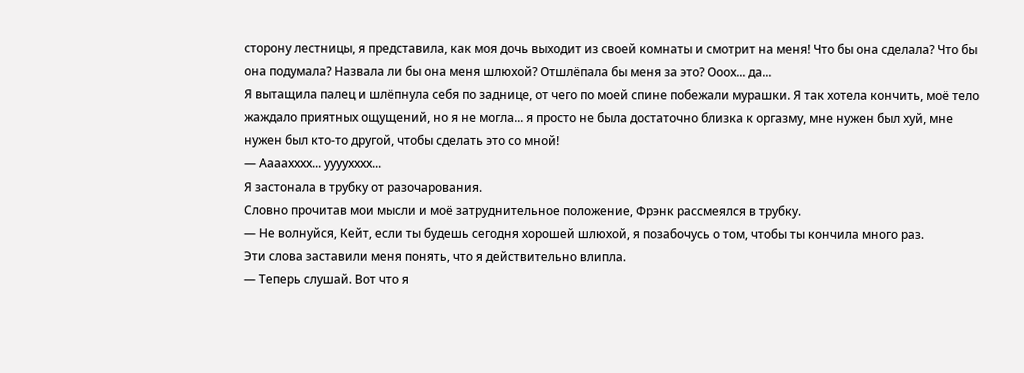сторону лестницы, я представила, как моя дочь выходит из своей комнаты и смотрит на меня! Что бы она сделала? Что бы она подумала? Назвала ли бы она меня шлюхой? Отшлёпала бы меня за это? Ооох... да...
Я вытащила палец и шлёпнула себя по заднице, от чего по моей спине побежали мурашки. Я так хотела кончить, моё тело жаждало приятных ощущений, но я не могла... я просто не была достаточно близка к оргазму, мне нужен был хуй, мне нужен был кто-то другой, чтобы сделать это со мной!
— Аааахххх... уууухххх...
Я застонала в трубку от разочарования.
Словно прочитав мои мысли и моё затруднительное положение, Фрэнк рассмеялся в трубку.
— Не волнуйся, Кейт, если ты будешь сегодня хорошей шлюхой, я позабочусь о том, чтобы ты кончила много раз.
Эти слова заставили меня понять, что я действительно влипла.
— Теперь слушай. Вот что я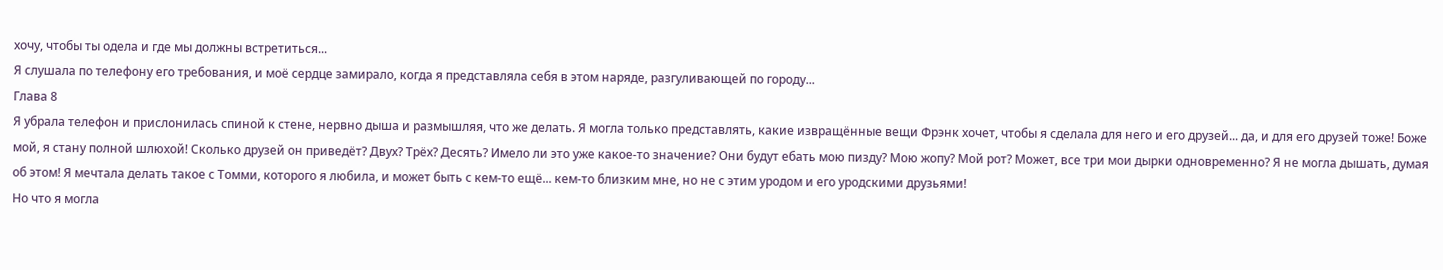хочу, чтобы ты одела и где мы должны встретиться...
Я слушала по телефону его требования, и моё сердце замирало, когда я представляла себя в этом наряде, разгуливающей по городу...
Глава 8
Я убрала телефон и прислонилась спиной к стене, нервно дыша и размышляя, что же делать. Я могла только представлять, какие извращённые вещи Фрэнк хочет, чтобы я сделала для него и его друзей... да, и для его друзей тоже! Боже мой, я стану полной шлюхой! Сколько друзей он приведёт? Двух? Трёх? Десять? Имело ли это уже какое-то значение? Они будут ебать мою пизду? Мою жопу? Мой рот? Может, все три мои дырки одновременно? Я не могла дышать, думая об этом! Я мечтала делать такое с Томми, которого я любила, и может быть с кем-то ещё... кем-то близким мне, но не с этим уродом и его уродскими друзьями!
Но что я могла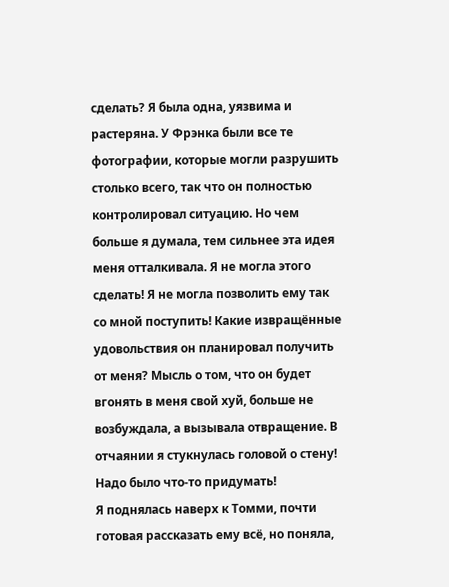сделать? Я была одна, уязвима и растеряна. У Фрэнка были все те фотографии, которые могли разрушить столько всего, так что он полностью контролировал ситуацию. Но чем больше я думала, тем сильнее эта идея меня отталкивала. Я не могла этого сделать! Я не могла позволить ему так со мной поступить! Какие извращённые удовольствия он планировал получить от меня? Мысль о том, что он будет вгонять в меня свой хуй, больше не возбуждала, а вызывала отвращение. В отчаянии я стукнулась головой о стену! Надо было что-то придумать!
Я поднялась наверх к Томми, почти готовая рассказать ему всё, но поняла,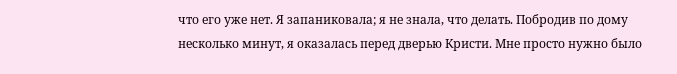что его уже нет. Я запаниковала; я не знала, что делать. Побродив по дому несколько минут, я оказалась перед дверью Кристи. Мне просто нужно было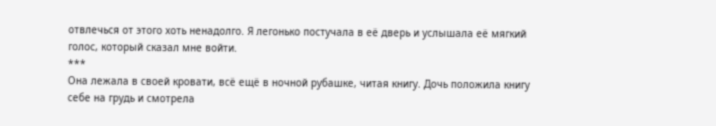отвлечься от этого хоть ненадолго. Я легонько постучала в её дверь и услышала её мягкий голос, который сказал мне войти.
***
Она лежала в своей кровати, всё ещё в ночной рубашке, читая книгу. Дочь положила книгу себе на грудь и смотрела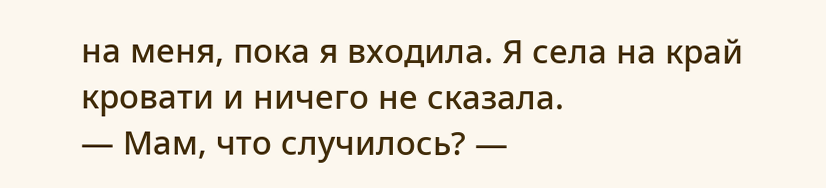на меня, пока я входила. Я села на край кровати и ничего не сказала.
— Мам, что случилось? —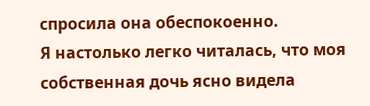спросила она обеспокоенно.
Я настолько легко читалась, что моя собственная дочь ясно видела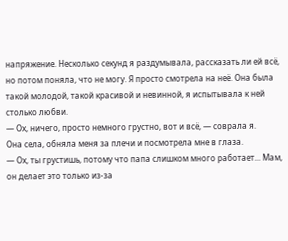напряжение. Несколько секунд я раздумывала, рассказать ли ей всё, но потом поняла, что не могу. Я просто смотрела на неё. Она была такой молодой, такой красивой и невинной, я испытывала к ней столько любви.
— Ох, ничего, просто немного грустно, вот и всё, — соврала я.
Она села, обняла меня за плечи и посмотрела мне в глаза.
— Ох, ты грустишь, потому что папа слишком много работает... Мам, он делает это только из-за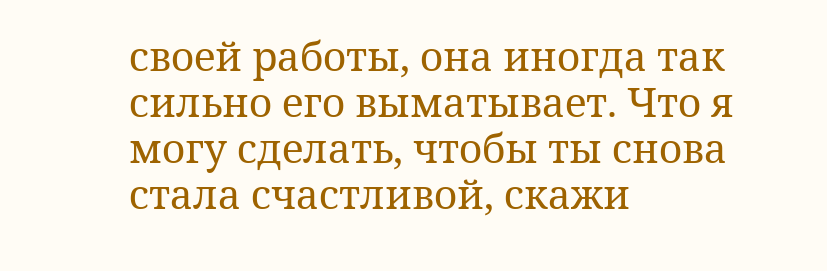своей работы, она иногда так сильно его выматывает. Что я могу сделать, чтобы ты снова стала счастливой, скажи